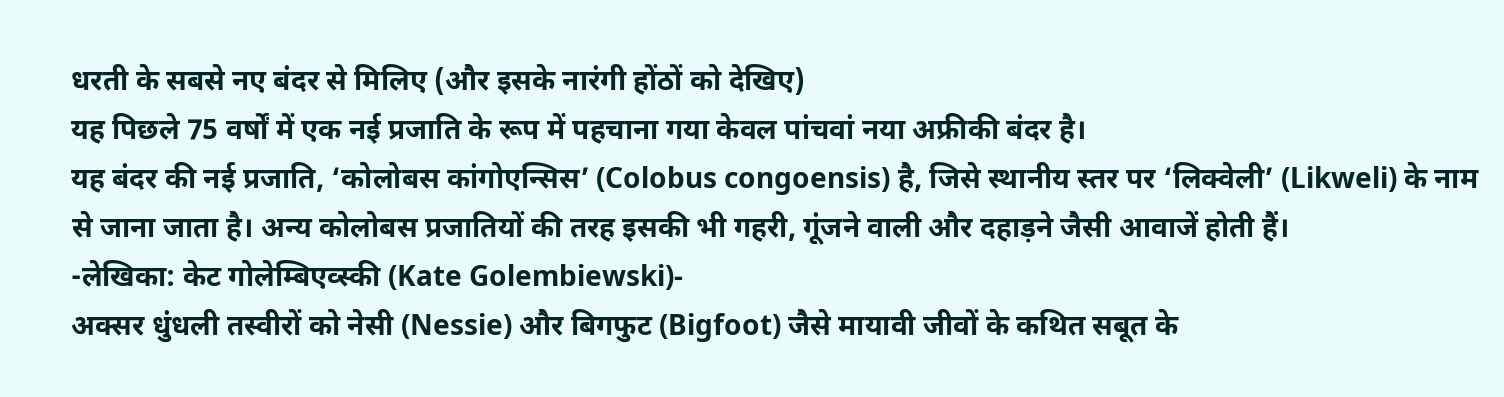धरती के सबसे नए बंदर से मिलिए (और इसके नारंगी होंठों को देखिए)
यह पिछले 75 वर्षों में एक नई प्रजाति के रूप में पहचाना गया केवल पांचवां नया अफ्रीकी बंदर है।
यह बंदर की नई प्रजाति, ‘कोलोबस कांगोएन्सिस’ (Colobus congoensis) है, जिसे स्थानीय स्तर पर ‘लिक्वेली’ (Likweli) के नाम से जाना जाता है। अन्य कोलोबस प्रजातियों की तरह इसकी भी गहरी, गूंजने वाली और दहाड़ने जैसी आवाजें होती हैं।
-लेखिका: केट गोलेम्बिएव्स्की (Kate Golembiewski)-
अक्सर धुंधली तस्वीरों को नेसी (Nessie) और बिगफुट (Bigfoot) जैसे मायावी जीवों के कथित सबूत के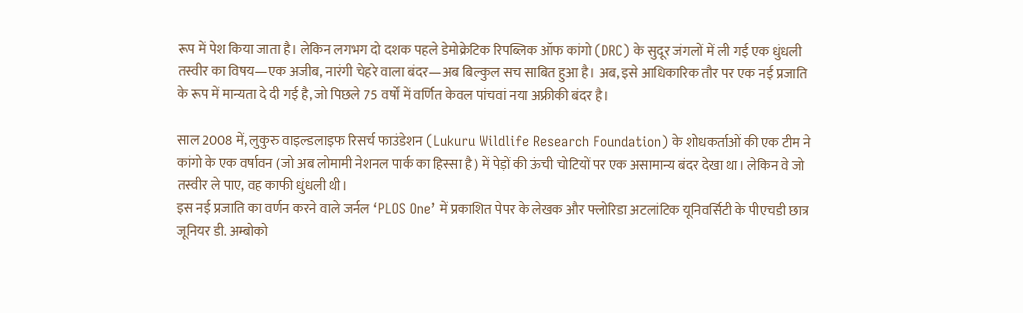रूप में पेश किया जाता है। लेकिन लगभग दो दशक पहले डेमोक्रेटिक रिपब्लिक ऑफ कांगो (DRC) के सुदूर जंगलों में ली गई एक धुंधली तस्वीर का विषय—एक अजीब, नारंगी चेहरे वाला बंदर—अब बिल्कुल सच साबित हुआ है। अब, इसे आधिकारिक तौर पर एक नई प्रजाति के रूप में मान्यता दे दी गई है, जो पिछले 75 वर्षों में वर्णित केवल पांचवां नया अफ्रीकी बंदर है।

साल 2008 में, लुकुरु वाइल्डलाइफ रिसर्च फाउंडेशन (Lukuru Wildlife Research Foundation) के शोधकर्ताओं की एक टीम ने कांगो के एक वर्षावन (जो अब लोमामी नेशनल पार्क का हिस्सा है) में पेड़ों की ऊंची चोटियों पर एक असामान्य बंदर देखा था। लेकिन वे जो तस्वीर ले पाए, वह काफी धुंधली थी।
इस नई प्रजाति का वर्णन करने वाले जर्नल ‘PLOS One’ में प्रकाशित पेपर के लेखक और फ्लोरिडा अटलांटिक यूनिवर्सिटी के पीएचडी छात्र जूनियर डी. अम्बोको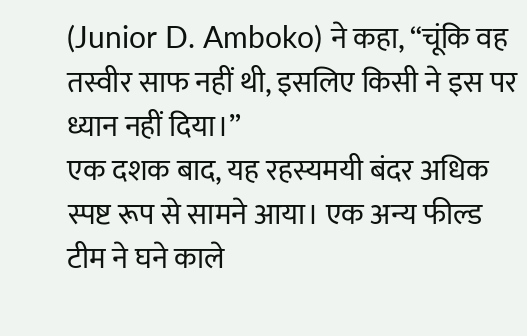(Junior D. Amboko) ने कहा, “चूंकि वह तस्वीर साफ नहीं थी, इसलिए किसी ने इस पर ध्यान नहीं दिया।”
एक दशक बाद, यह रहस्यमयी बंदर अधिक स्पष्ट रूप से सामने आया। एक अन्य फील्ड टीम ने घने काले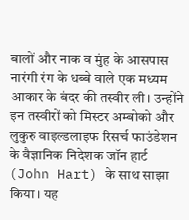बालों और नाक व मुंह के आसपास नारंगी रंग के धब्बे वाले एक मध्यम आकार के बंदर की तस्वीर ली। उन्होंने इन तस्वीरों को मिस्टर अम्बोको और लुकुरु वाइल्डलाइफ रिसर्च फाउंडेशन के वैज्ञानिक निदेशक जॉन हार्ट (John Hart) के साथ साझा किया। यह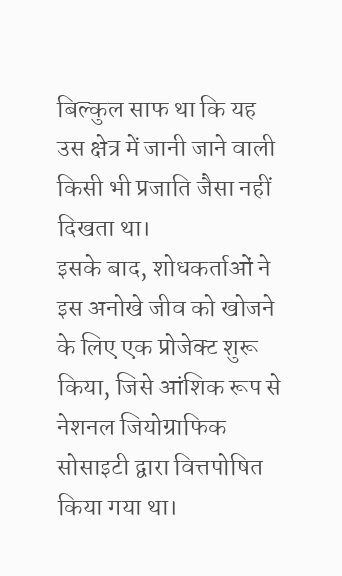बिल्कुल साफ था कि यह उस क्षेत्र में जानी जाने वाली किसी भी प्रजाति जैसा नहीं दिखता था।
इसके बाद, शोधकर्ताओं ने इस अनोखे जीव को खोजने के लिए एक प्रोजेक्ट शुरू किया, जिसे आंशिक रूप से नेशनल जियोग्राफिक सोसाइटी द्वारा वित्तपोषित किया गया था।